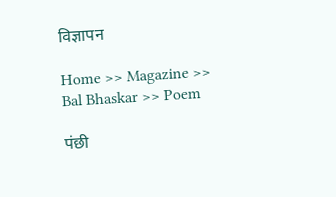विज्ञापन

Home >> Magazine >> Bal Bhaskar >> Poem

पंछी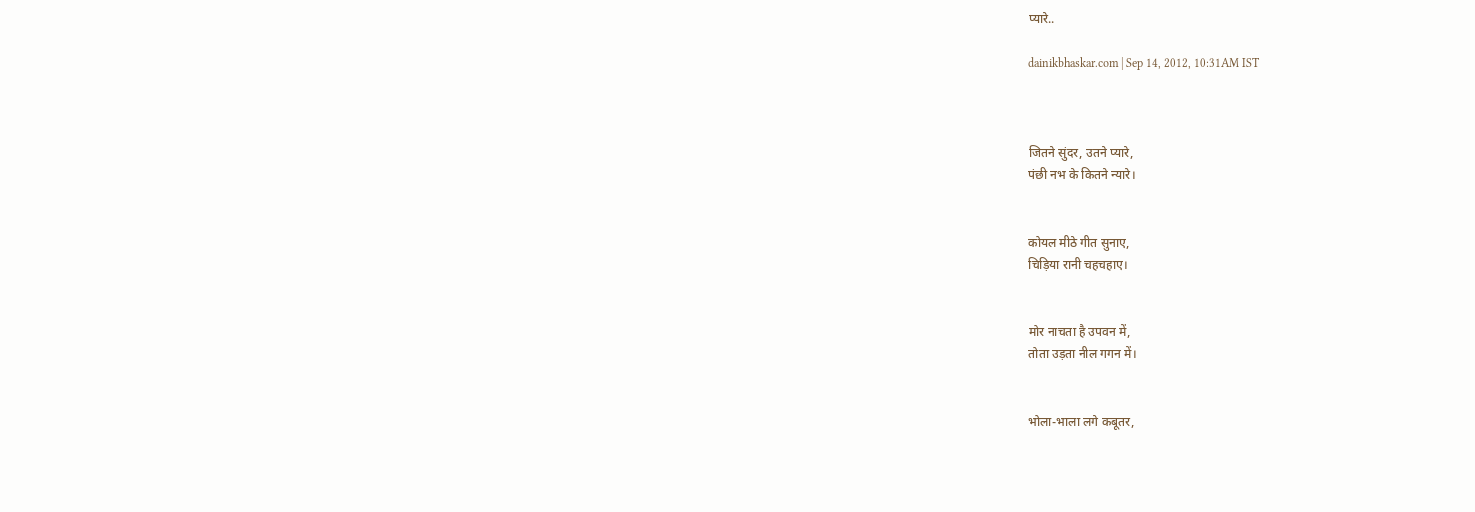प्यारे..

dainikbhaskar.com | Sep 14, 2012, 10:31AM IST



जितने सुंदर, उतने प्यारे,
पंछी नभ के कितने न्यारे।


कोयल मीठे गीत सुनाए,
चिड़िया रानी चहचहाए।


मोर नाचता है उपवन में,
तोता उड़ता नील गगन में।


भोला-भाला लगे कबूतर,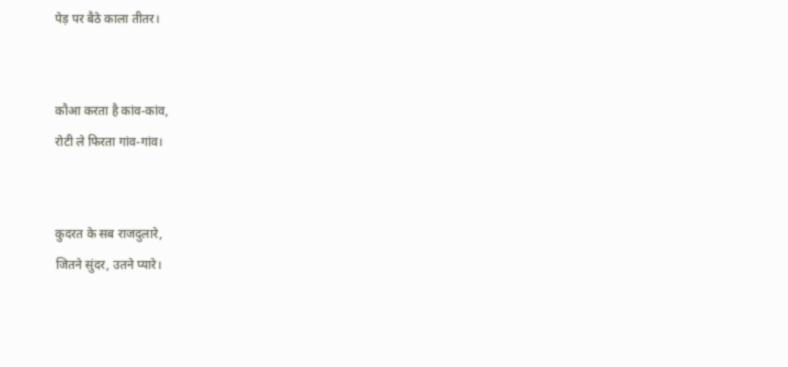पेड़ पर बैठे काला तीतर।


कौआ करता है कांव-कांव,
रोटी ले फिरता गांव-गांव।


कुदरत के सब राजदुलारे,
जितने सुंदर, उतने प्यारे।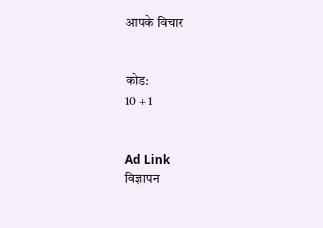आपके विचार


कोड:
10 + 1


Ad Link
विज्ञापन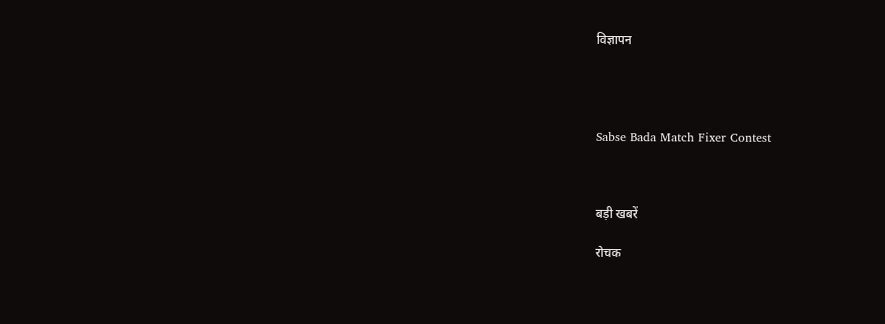विज्ञापन




Sabse Bada Match Fixer Contest



बड़ी खबरें

रोचक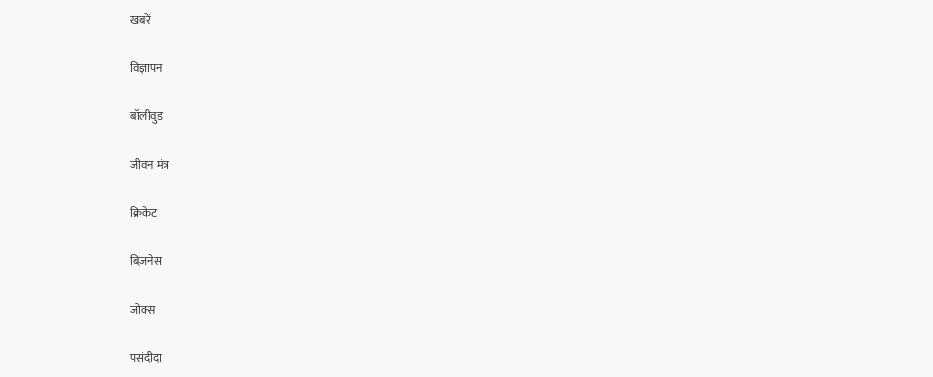खबरें

विज्ञापन

बॉलीवुड

जीवन मंत्र

क्रिकेट

बिज़नेस

जोक्स

पसंदीदा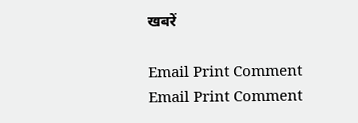खबरें

Email Print Comment
Email Print Comment